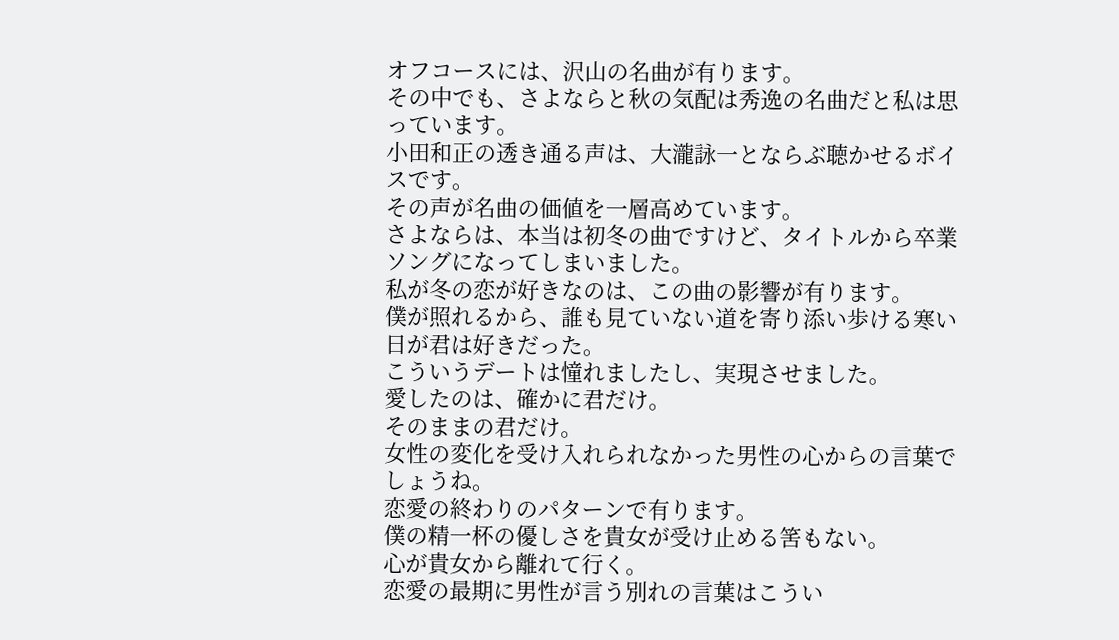オフコースには、沢山の名曲が有ります。
その中でも、さよならと秋の気配は秀逸の名曲だと私は思っています。
小田和正の透き通る声は、大瀧詠一とならぶ聴かせるボイスです。
その声が名曲の価値を一層高めています。
さよならは、本当は初冬の曲ですけど、タイトルから卒業ソングになってしまいました。
私が冬の恋が好きなのは、この曲の影響が有ります。
僕が照れるから、誰も見ていない道を寄り添い歩ける寒い日が君は好きだった。
こういうデートは憧れましたし、実現させました。
愛したのは、確かに君だけ。
そのままの君だけ。
女性の変化を受け入れられなかった男性の心からの言葉でしょうね。
恋愛の終わりのパターンで有ります。
僕の精一杯の優しさを貴女が受け止める筈もない。
心が貴女から離れて行く。
恋愛の最期に男性が言う別れの言葉はこうい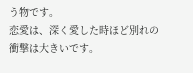う物です。
恋愛は、深く愛した時ほど別れの衝撃は大きいです。